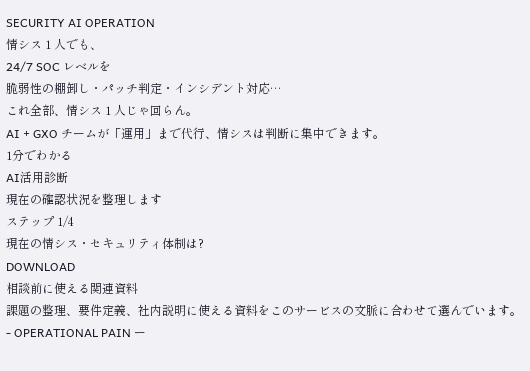SECURITY AI OPERATION
情シス 1 人でも、
24/7 SOC レベルを
脆弱性の棚卸し・パッチ判定・インシデント対応…
これ全部、情シス 1 人じゃ回らん。
AI + GXO チームが「運用」まで代行、情シスは判断に集中できます。
1分でわかる
AI活用診断
現在の確認状況を整理します
ステップ 1/4
現在の情シス・セキュリティ体制は?
DOWNLOAD
相談前に使える関連資料
課題の整理、要件定義、社内説明に使える資料をこのサービスの文脈に合わせて選んでいます。
- OPERATIONAL PAIN ー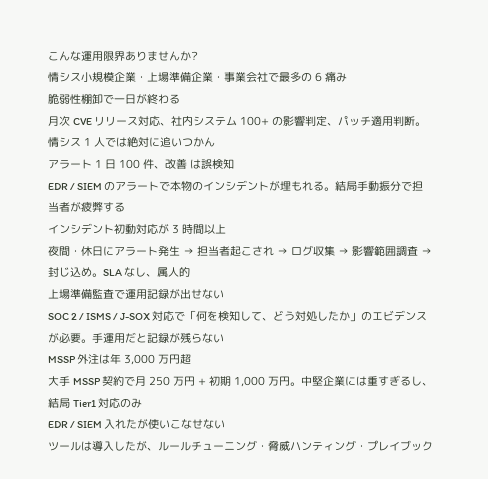こんな運用限界ありませんか?
情シス小規模企業・上場準備企業・事業会社で最多の 6 痛み
脆弱性棚卸で一日が終わる
月次 CVE リリース対応、社内システム 100+ の影響判定、パッチ適用判断。情シス 1 人では絶対に追いつかん
アラート 1 日 100 件、改善 は誤検知
EDR / SIEM のアラートで本物のインシデントが埋もれる。結局手動振分で担当者が疲弊する
インシデント初動対応が 3 時間以上
夜間・休日にアラート発生 → 担当者起こされ → ログ収集 → 影響範囲調査 → 封じ込め。SLA なし、属人的
上場準備監査で運用記録が出せない
SOC 2 / ISMS / J-SOX 対応で「何を検知して、どう対処したか」のエビデンスが必要。手運用だと記録が残らない
MSSP 外注は年 3,000 万円超
大手 MSSP 契約で月 250 万円 + 初期 1,000 万円。中堅企業には重すぎるし、結局 Tier1 対応のみ
EDR / SIEM 入れたが使いこなせない
ツールは導入したが、ルールチューニング・脅威ハンティング・プレイブック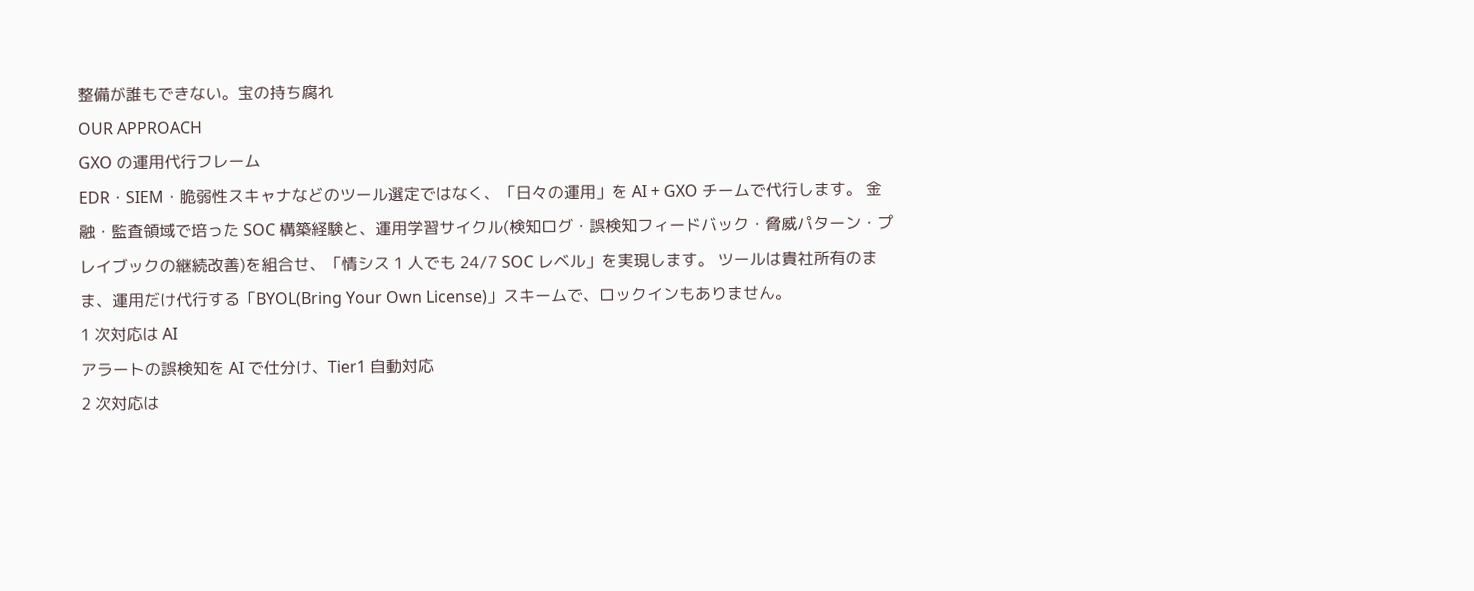整備が誰もできない。宝の持ち腐れ
OUR APPROACH
GXO の運用代行フレーム
EDR・SIEM・脆弱性スキャナなどのツール選定ではなく、「日々の運用」を AI + GXO チームで代行します。 金融・監査領域で培った SOC 構築経験と、運用学習サイクル(検知ログ・誤検知フィードバック・脅威パターン・プレイブックの継続改善)を組合せ、「情シス 1 人でも 24/7 SOC レベル」を実現します。 ツールは貴社所有のまま、運用だけ代行する「BYOL(Bring Your Own License)」スキームで、ロックインもありません。
1 次対応は AI
アラートの誤検知を AI で仕分け、Tier1 自動対応
2 次対応は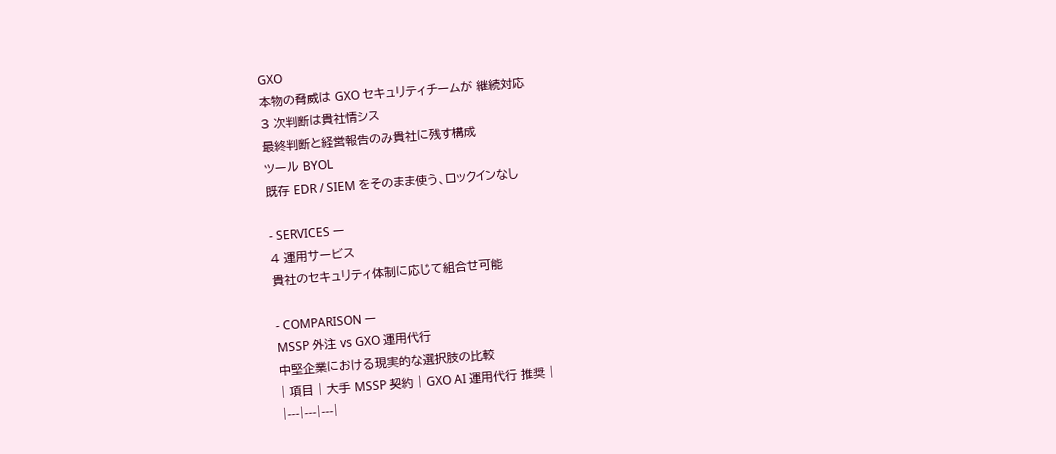GXO
本物の脅威は GXO セキュリティチームが 継続対応
3 次判断は貴社情シス
最終判断と経営報告のみ貴社に残す構成
ツール BYOL
既存 EDR / SIEM をそのまま使う、ロックインなし

- SERVICES ー
4 運用サービス
貴社のセキュリティ体制に応じて組合せ可能

- COMPARISON ー
MSSP 外注 vs GXO 運用代行
中堅企業における現実的な選択肢の比較
| 項目 | 大手 MSSP 契約 | GXO AI 運用代行 推奨 |
|---|---|---|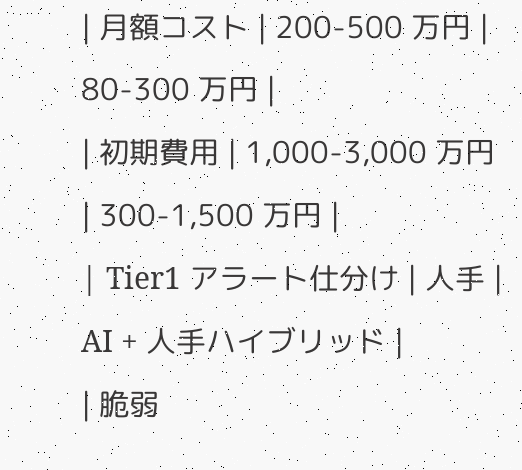| 月額コスト | 200-500 万円 | 80-300 万円 |
| 初期費用 | 1,000-3,000 万円 | 300-1,500 万円 |
| Tier1 アラート仕分け | 人手 | AI + 人手ハイブリッド |
| 脆弱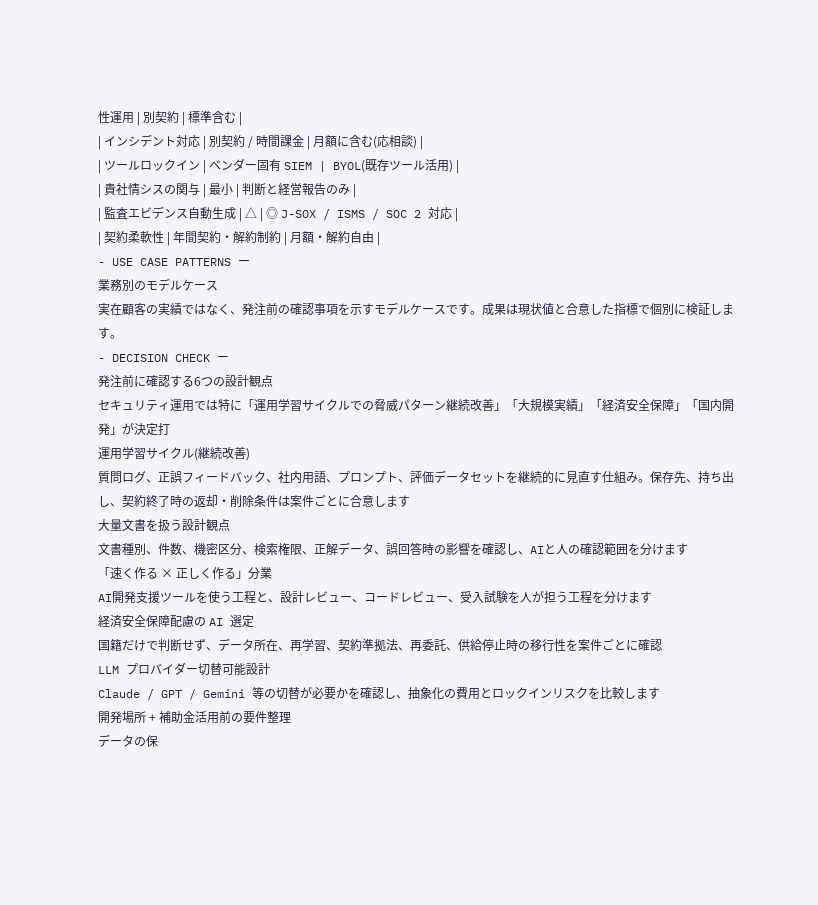性運用 | 別契約 | 標準含む |
| インシデント対応 | 別契約 / 時間課金 | 月額に含む(応相談) |
| ツールロックイン | ベンダー固有 SIEM | BYOL(既存ツール活用) |
| 貴社情シスの関与 | 最小 | 判断と経営報告のみ |
| 監査エビデンス自動生成 | △ | ◎ J-SOX / ISMS / SOC 2 対応 |
| 契約柔軟性 | 年間契約・解約制約 | 月額・解約自由 |
- USE CASE PATTERNS ー
業務別のモデルケース
実在顧客の実績ではなく、発注前の確認事項を示すモデルケースです。成果は現状値と合意した指標で個別に検証します。
- DECISION CHECK ー
発注前に確認する6つの設計観点
セキュリティ運用では特に「運用学習サイクルでの脅威パターン継続改善」「大規模実績」「経済安全保障」「国内開発」が決定打
運用学習サイクル(継続改善)
質問ログ、正誤フィードバック、社内用語、プロンプト、評価データセットを継続的に見直す仕組み。保存先、持ち出し、契約終了時の返却・削除条件は案件ごとに合意します
大量文書を扱う設計観点
文書種別、件数、機密区分、検索権限、正解データ、誤回答時の影響を確認し、AIと人の確認範囲を分けます
「速く作る × 正しく作る」分業
AI開発支援ツールを使う工程と、設計レビュー、コードレビュー、受入試験を人が担う工程を分けます
経済安全保障配慮の AI 選定
国籍だけで判断せず、データ所在、再学習、契約準拠法、再委託、供給停止時の移行性を案件ごとに確認
LLM プロバイダー切替可能設計
Claude / GPT / Gemini 等の切替が必要かを確認し、抽象化の費用とロックインリスクを比較します
開発場所 + 補助金活用前の要件整理
データの保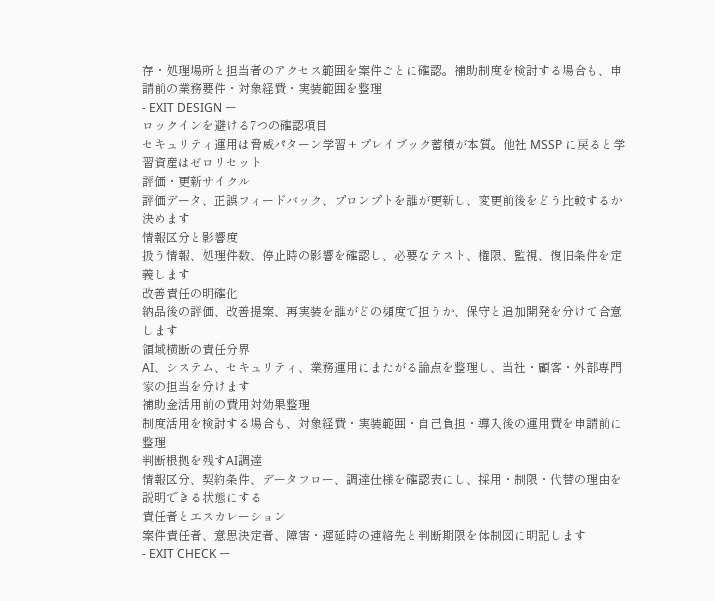存・処理場所と担当者のアクセス範囲を案件ごとに確認。補助制度を検討する場合も、申請前の業務要件・対象経費・実装範囲を整理
- EXIT DESIGN ー
ロックインを避ける7つの確認項目
セキュリティ運用は脅威パターン学習 + プレイブック蓄積が本質。他社 MSSP に戻ると学習資産はゼロリセット
評価・更新サイクル
評価データ、正誤フィードバック、プロンプトを誰が更新し、変更前後をどう比較するか決めます
情報区分と影響度
扱う情報、処理件数、停止時の影響を確認し、必要なテスト、権限、監視、復旧条件を定義します
改善責任の明確化
納品後の評価、改善提案、再実装を誰がどの頻度で担うか、保守と追加開発を分けて合意します
領域横断の責任分界
AI、システム、セキュリティ、業務運用にまたがる論点を整理し、当社・顧客・外部専門家の担当を分けます
補助金活用前の費用対効果整理
制度活用を検討する場合も、対象経費・実装範囲・自己負担・導入後の運用費を申請前に整理
判断根拠を残すAI調達
情報区分、契約条件、データフロー、調達仕様を確認表にし、採用・制限・代替の理由を説明できる状態にする
責任者とエスカレーション
案件責任者、意思決定者、障害・遅延時の連絡先と判断期限を体制図に明記します
- EXIT CHECK ー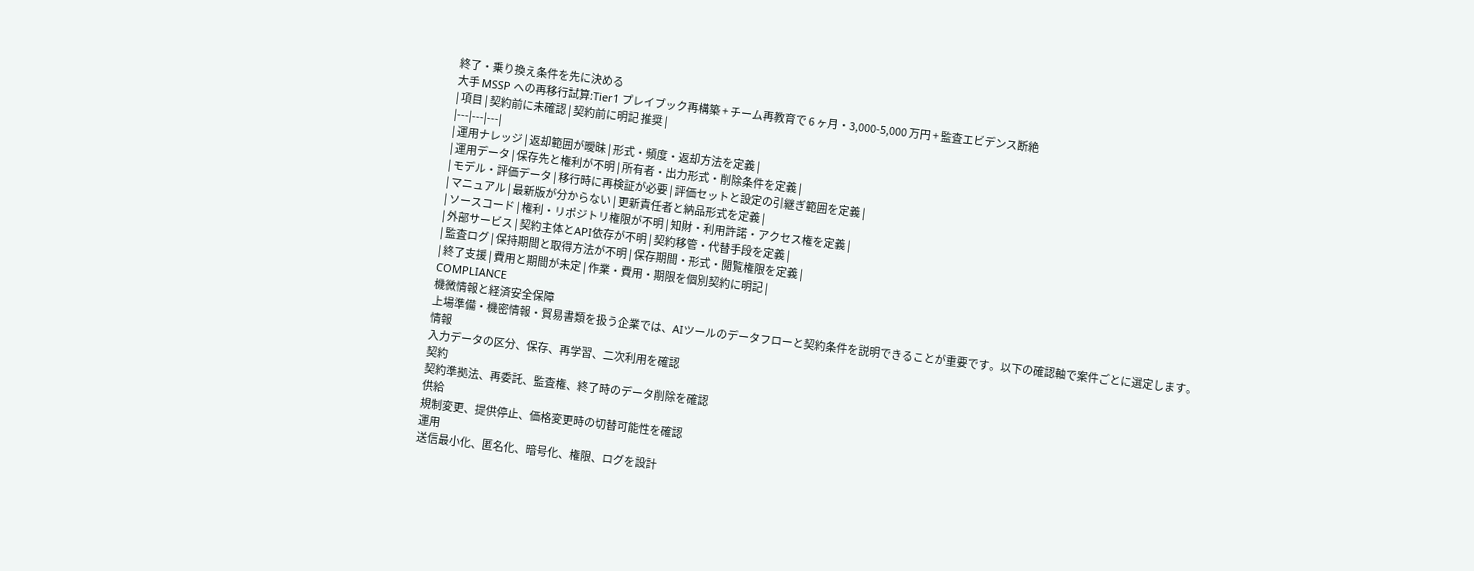終了・乗り換え条件を先に決める
大手 MSSP への再移行試算:Tier1 プレイブック再構築 + チーム再教育で 6 ヶ月・3,000-5,000 万円 + 監査エビデンス断絶
| 項目 | 契約前に未確認 | 契約前に明記 推奨 |
|---|---|---|
| 運用ナレッジ | 返却範囲が曖昧 | 形式・頻度・返却方法を定義 |
| 運用データ | 保存先と権利が不明 | 所有者・出力形式・削除条件を定義 |
| モデル・評価データ | 移行時に再検証が必要 | 評価セットと設定の引継ぎ範囲を定義 |
| マニュアル | 最新版が分からない | 更新責任者と納品形式を定義 |
| ソースコード | 権利・リポジトリ権限が不明 | 知財・利用許諾・アクセス権を定義 |
| 外部サービス | 契約主体とAPI依存が不明 | 契約移管・代替手段を定義 |
| 監査ログ | 保持期間と取得方法が不明 | 保存期間・形式・閲覧権限を定義 |
| 終了支援 | 費用と期間が未定 | 作業・費用・期限を個別契約に明記 |
COMPLIANCE
機微情報と経済安全保障
上場準備・機密情報・貿易書類を扱う企業では、AIツールのデータフローと契約条件を説明できることが重要です。以下の確認軸で案件ごとに選定します。
情報
入力データの区分、保存、再学習、二次利用を確認
契約
契約準拠法、再委託、監査権、終了時のデータ削除を確認
供給
規制変更、提供停止、価格変更時の切替可能性を確認
運用
送信最小化、匿名化、暗号化、権限、ログを設計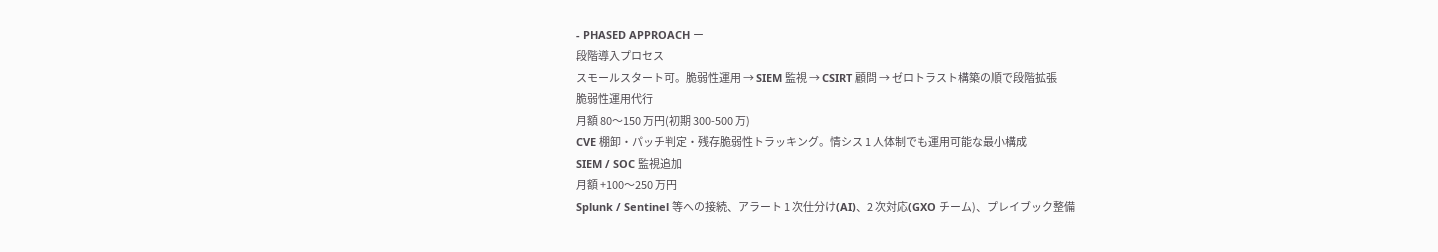- PHASED APPROACH ー
段階導入プロセス
スモールスタート可。脆弱性運用 → SIEM 監視 → CSIRT 顧問 → ゼロトラスト構築の順で段階拡張
脆弱性運用代行
月額 80〜150 万円(初期 300-500 万)
CVE 棚卸・パッチ判定・残存脆弱性トラッキング。情シス 1 人体制でも運用可能な最小構成
SIEM / SOC 監視追加
月額 +100〜250 万円
Splunk / Sentinel 等への接続、アラート 1 次仕分け(AI)、2 次対応(GXO チーム)、プレイブック整備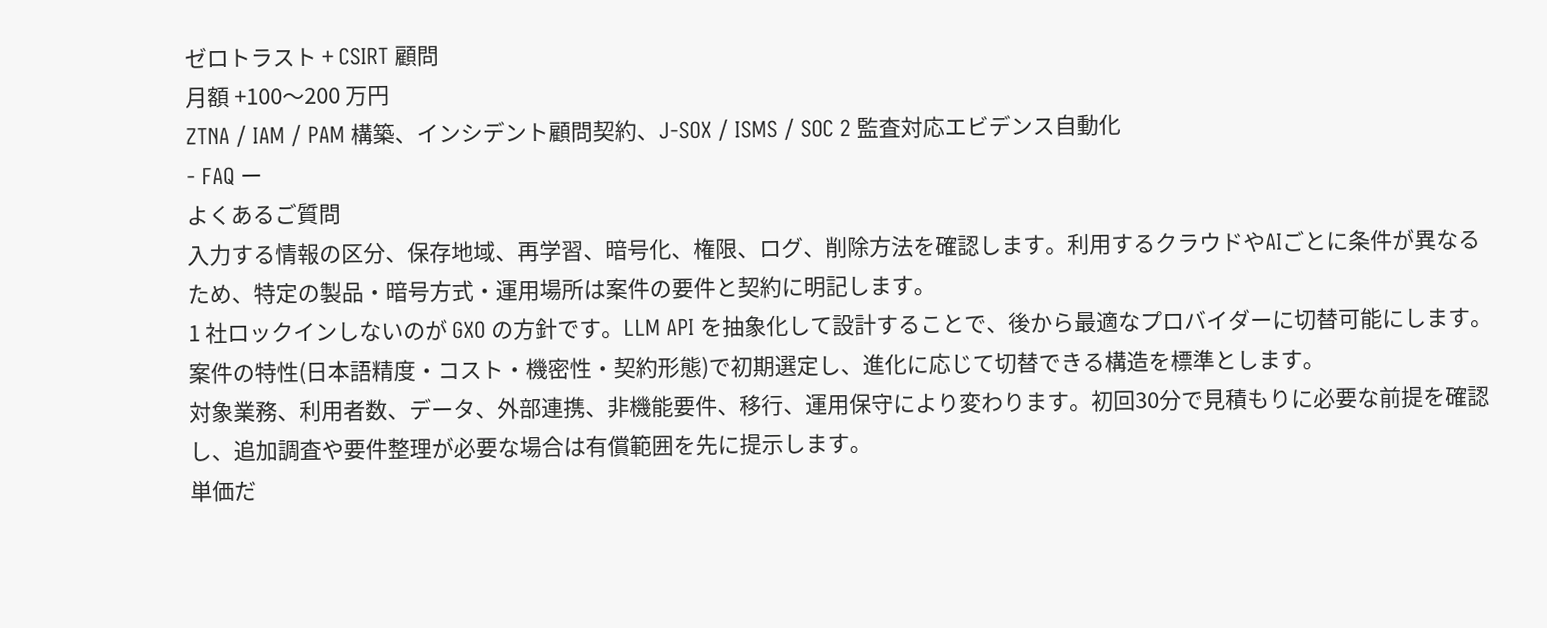ゼロトラスト + CSIRT 顧問
月額 +100〜200 万円
ZTNA / IAM / PAM 構築、インシデント顧問契約、J-SOX / ISMS / SOC 2 監査対応エビデンス自動化
- FAQ ー
よくあるご質問
入力する情報の区分、保存地域、再学習、暗号化、権限、ログ、削除方法を確認します。利用するクラウドやAIごとに条件が異なるため、特定の製品・暗号方式・運用場所は案件の要件と契約に明記します。
1 社ロックインしないのが GXO の方針です。LLM API を抽象化して設計することで、後から最適なプロバイダーに切替可能にします。案件の特性(日本語精度・コスト・機密性・契約形態)で初期選定し、進化に応じて切替できる構造を標準とします。
対象業務、利用者数、データ、外部連携、非機能要件、移行、運用保守により変わります。初回30分で見積もりに必要な前提を確認し、追加調査や要件整理が必要な場合は有償範囲を先に提示します。
単価だ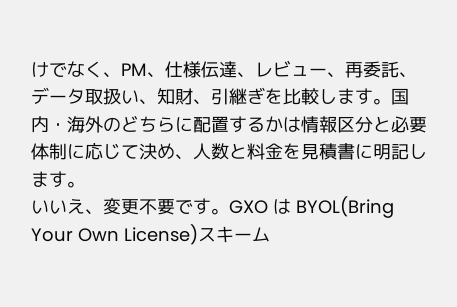けでなく、PM、仕様伝達、レビュー、再委託、データ取扱い、知財、引継ぎを比較します。国内・海外のどちらに配置するかは情報区分と必要体制に応じて決め、人数と料金を見積書に明記します。
いいえ、変更不要です。GXO は BYOL(Bring Your Own License)スキーム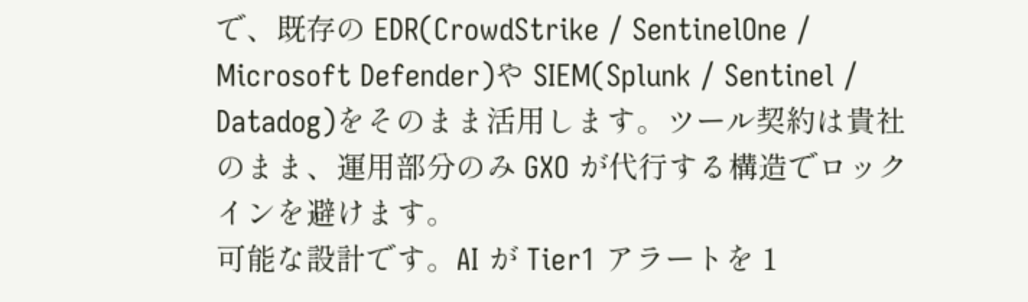で、既存の EDR(CrowdStrike / SentinelOne / Microsoft Defender)や SIEM(Splunk / Sentinel / Datadog)をそのまま活用します。ツール契約は貴社のまま、運用部分のみ GXO が代行する構造でロックインを避けます。
可能な設計です。AI が Tier1 アラートを 1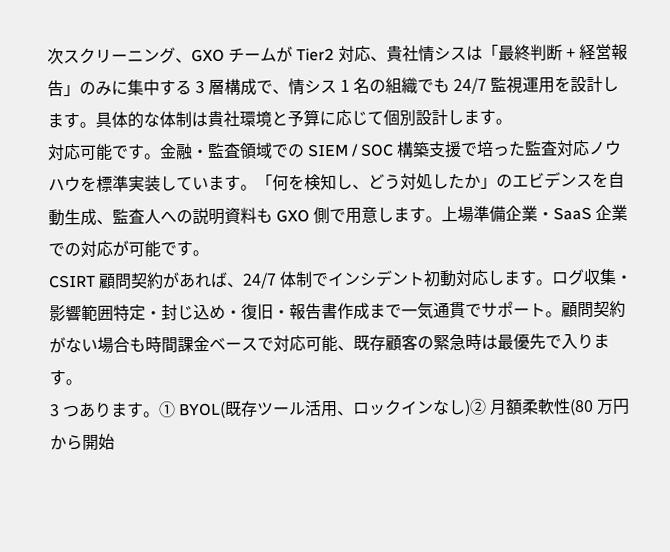次スクリーニング、GXO チームが Tier2 対応、貴社情シスは「最終判断 + 経営報告」のみに集中する 3 層構成で、情シス 1 名の組織でも 24/7 監視運用を設計します。具体的な体制は貴社環境と予算に応じて個別設計します。
対応可能です。金融・監査領域での SIEM / SOC 構築支援で培った監査対応ノウハウを標準実装しています。「何を検知し、どう対処したか」のエビデンスを自動生成、監査人への説明資料も GXO 側で用意します。上場準備企業・SaaS 企業での対応が可能です。
CSIRT 顧問契約があれば、24/7 体制でインシデント初動対応します。ログ収集・影響範囲特定・封じ込め・復旧・報告書作成まで一気通貫でサポート。顧問契約がない場合も時間課金ベースで対応可能、既存顧客の緊急時は最優先で入ります。
3 つあります。① BYOL(既存ツール活用、ロックインなし)② 月額柔軟性(80 万円から開始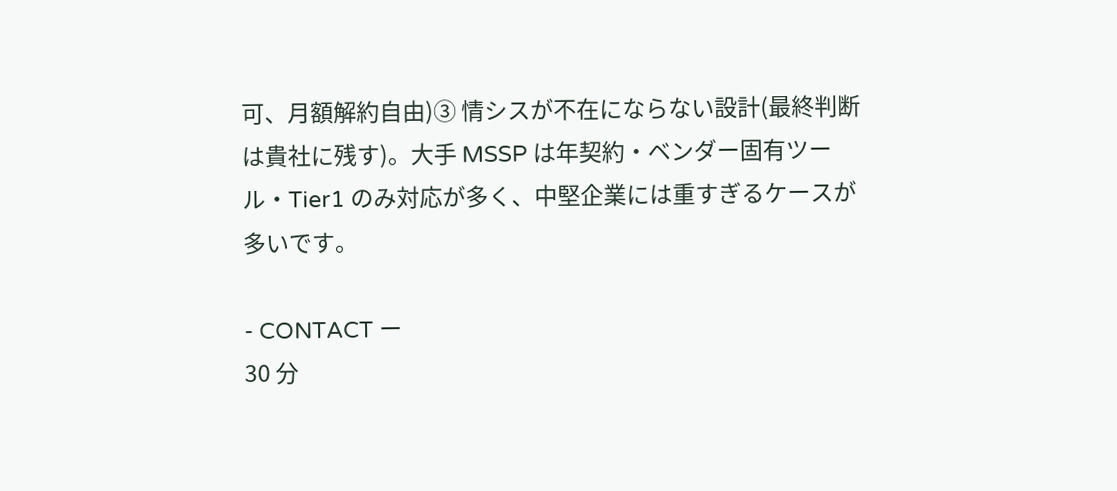可、月額解約自由)③ 情シスが不在にならない設計(最終判断は貴社に残す)。大手 MSSP は年契約・ベンダー固有ツール・Tier1 のみ対応が多く、中堅企業には重すぎるケースが多いです。

- CONTACT ー
30 分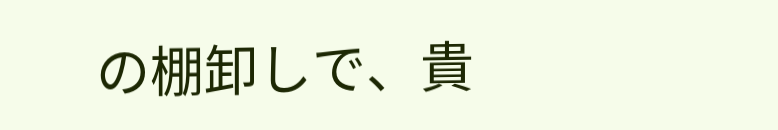の棚卸しで、貴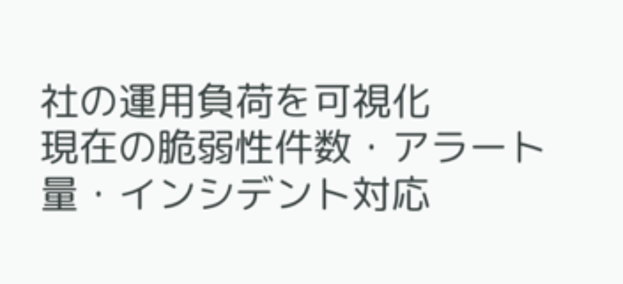社の運用負荷を可視化
現在の脆弱性件数・アラート量・インシデント対応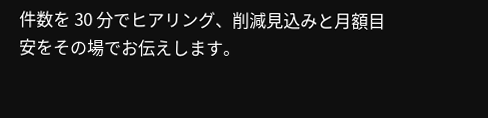件数を 30 分でヒアリング、削減見込みと月額目安をその場でお伝えします。